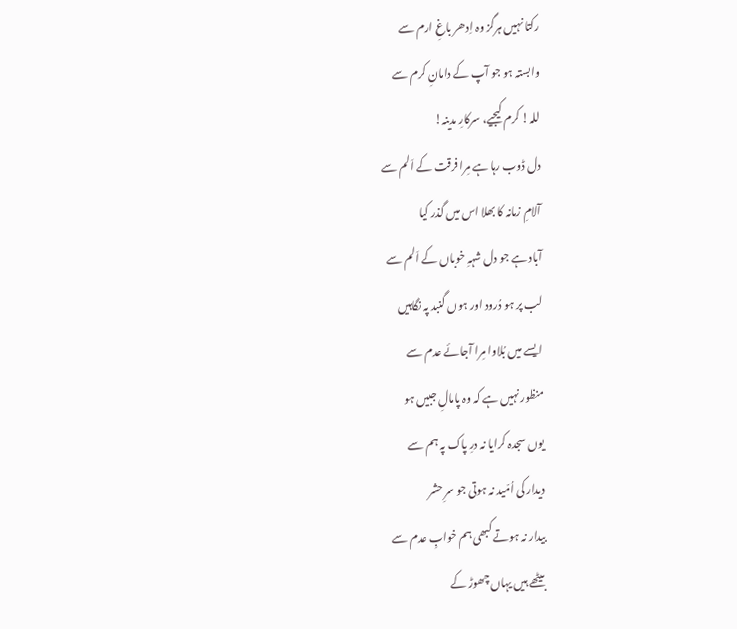رکتا نہیں ہرگز وہ اِدھر باغِ ارم سے
وابستہ ہو جو آپ کے دامانِ کرم سے
للہ! کرم کیجیے، سرکارِ مدینہ!
دل ڈوب رہا ہے مِرا فرقت کے اَلم سے
آلامِ زمانہ کا بھلا اس میں گذر کیا
آباد ہے جو دل شہہِ خوباں کے اَلم سے
لب پر ہو دُرود اور ہوں گنبد پہ نگاہیں
ایسے میں بُلاوا مِرا آجائے عدم سے
منظور نہیں ہے کہ وہ پامالِ جبیں ہو
یوں سجدہ کرایا نہ درِ پاک پہ ہم سے
دیدار کی اُمّید نہ ہوتی جو سرِ حشر
بیدار نہ ہوتے کبھی ہم خوابِ عدم سے
بیٹھے ہیں یہاں چھوڑ کے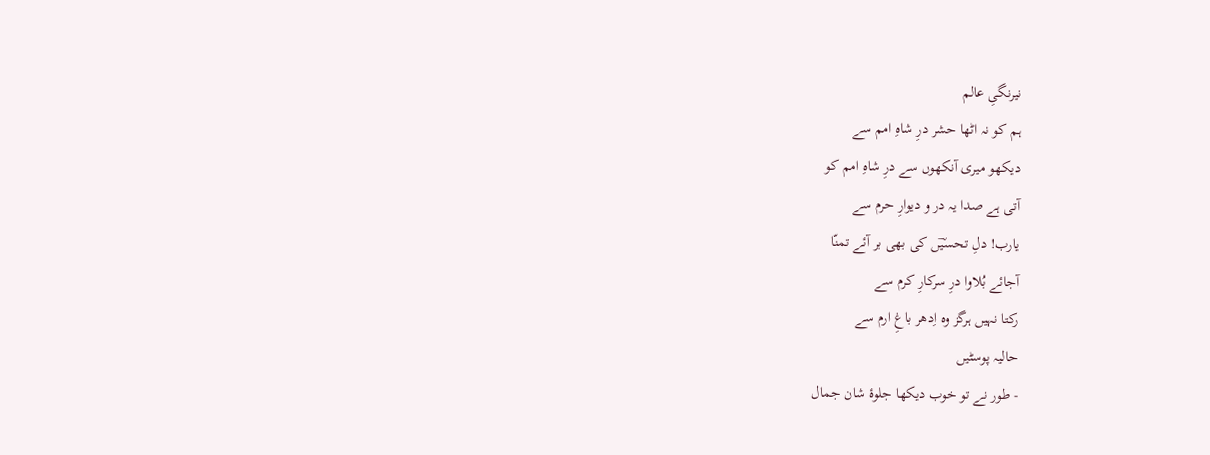نیرنگیِ عالم
ہم کو نہ اٹھا حشر درِ شاہِ امم سے
دیکھو میری آنکھوں سے درِ شاہِ امم کو
آتی ہے صدا یہ در و دیوارِ حرم سے
یارب! دلِ تحسیؔں کی بھی بر آئے تمنّا
آجائے بُلاوا درِ سرکارِ کرم سے
رکتا نہیں ہرگز وہ اِدھر باغِ ارم سے
حالیہ پوسٹیں
- طور نے تو خوب دیکھا جلوۂ شان جمال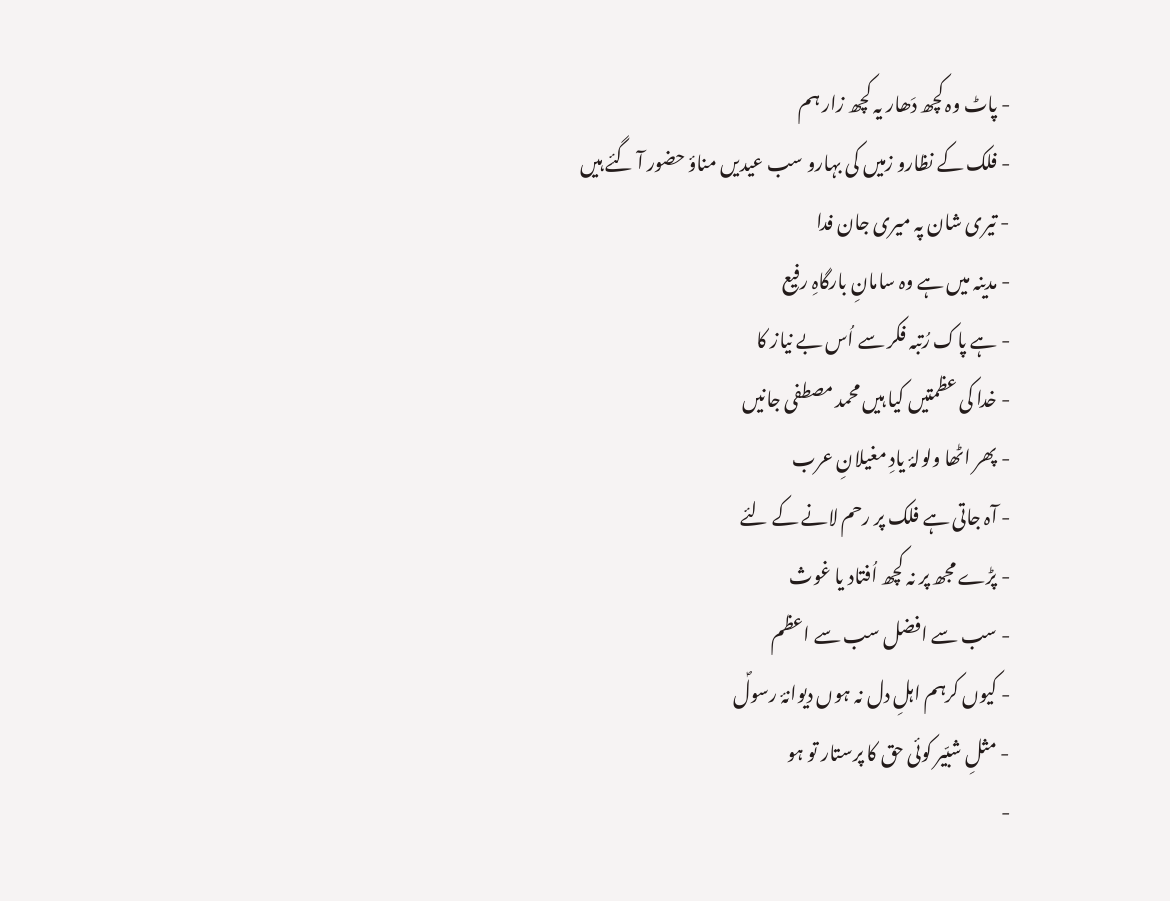- پاٹ وہ کچھ دَھار یہ کچھ زار ہم
- فلک کے نظارو زمیں کی بہارو سب عیدیں مناؤ حضور آ گئے ہیں
- تیری شان پہ میری جان فدا
- مدینہ میں ہے وہ سامانِ بارگاہِ رفیع
- ہے پاک رُتبہ فکر سے اُس بے نیاز کا
- خدا کی عظمتیں کیا ہیں محمد مصطفی جانیں
- پھر اٹھا ولولۂ یادِ مغیلانِ عرب
- آہ جاتی ہے فلک پر رحم لانے کے لئے
- پڑے مجھ پر نہ کچھ اُفتاد یا غوث
- سب سے افضل سب سے اعظم
- کیوں کرہم اہلِ دل نہ ہوں دیوانۂ رسولؐ
- مثلِ شبّیر کوئی حق کا پرستار تو ہو
-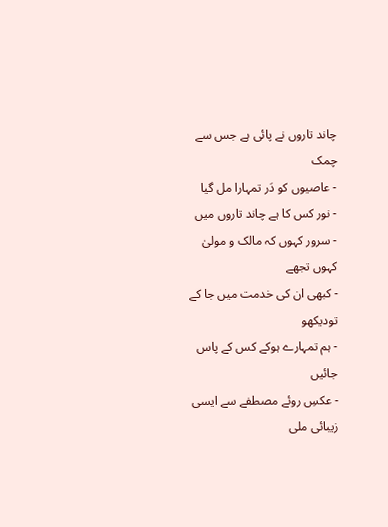چاند تاروں نے پائی ہے جس سے چمک
- عاصیوں کو دَر تمہارا مل گیا
- نور کس کا ہے چاند تاروں میں
- سرور کہوں کہ مالک و مولیٰ کہوں تجھے
- کبھی ان کی خدمت میں جا کے تودیکھو
- ہم تمہارے ہوکے کس کے پاس جائیں
- عکسِ روئے مصطفے سے ایسی زیبائی ملی